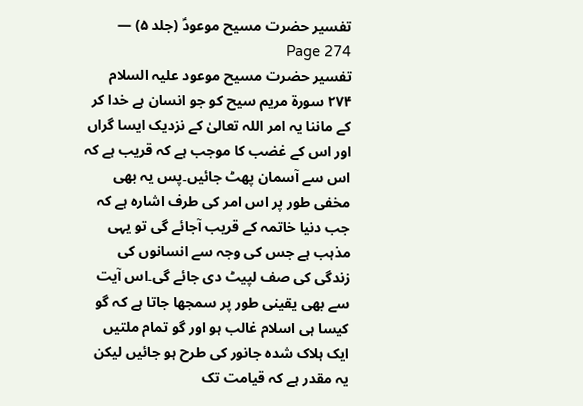تفسیر حضرت مسیح موعودؑ (جلد ۵) — Page 274
تفسیر حضرت مسیح موعود علیہ السلام ۲۷۴ سورة مريم سیح کو جو انسان ہے خدا کر کے ماننا یہ امر اللہ تعالیٰ کے نزدیک ایسا گراں اور اس کے غضب کا موجب ہے کہ قریب ہے کہ اس سے آسمان پھٹ جائیں۔پس یہ بھی مخفی طور پر اس امر کی طرف اشارہ ہے کہ جب دنیا خاتمہ کے قریب آجائے گی تو یہی مذہب ہے جس کی وجہ سے انسانوں کی زندگی کی صف لپیٹ دی جائے گی۔اس آیت سے بھی یقینی طور پر سمجھا جاتا ہے کہ گو کیسا ہی اسلام غالب ہو اور گو تمام ملتیں ایک ہلاک شدہ جانور کی طرح ہو جائیں لیکن یہ مقدر ہے کہ قیامت تک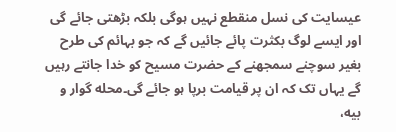عیسایت کی نسل منقطع نہیں ہوگی بلکہ بڑھتی جائے گی اور ایسے لوگ بکثرت پائے جائیں گے کہ جو بہائم کی طرح بغیر سوچنے سمجھنے کے حضرت مسیح کو خدا جانتے رہیں گے یہاں تک کہ ان پر قیامت برپا ہو جائے گی۔محله گوار و بیه،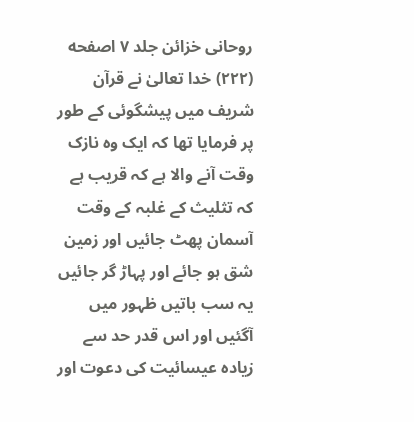روحانی خزائن جلد ۷ اصفحه (۲۲۲) خدا تعالیٰ نے قرآن شریف میں پیشگوئی کے طور پر فرمایا تھا کہ ایک وہ نازک وقت آنے والا ہے کہ قریب ہے کہ تثلیث کے غلبہ کے وقت آسمان پھٹ جائیں اور زمین شق ہو جائے اور پہاڑ گر جائیں یہ سب باتیں ظہور میں آگئیں اور اس قدر حد سے زیادہ عیسائیت کی دعوت اور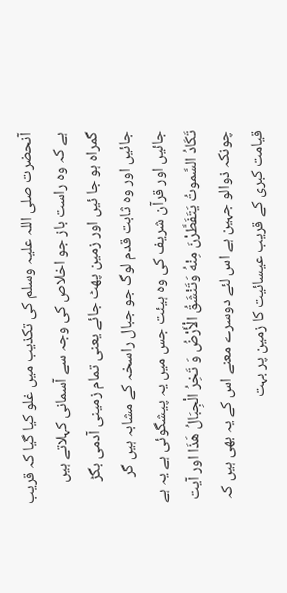آنحضرت صلی اللہ علیہ وسلم کی تکذیب میں غلو کیا گیا کہ قریب ہے کہ وہ راست باز جو اخلاص کی وجہ سے آسمانی کہلاتے ہیں گمراہ ہو جا ئیں اور زمین پھٹ جائے یعنی تمام زمینی آدمی بگڑ جائیں اور وہ ثابت قدم لوگ جو جبال راسخہ کے مشابہ ہیں گر جائیں اور قرآن شریف کی وہ ہیئت جس میں یہ پیشگوئی ہے یہ ہے تَكَادُ السَّموتُ يَتَفَطَّرْنَ مِنْهُ وَتَنْشَقُ الْأَرْضُ وَ تَخِرُ الْجِبَالُ هَذَا اور آیت چونکہ ذوالو جہین ہے اس لئے دوسرے معنے اس کے یہ بھی ہیں کہ قیامت کبری کے قریب عیسائیت کا زمین پر بہت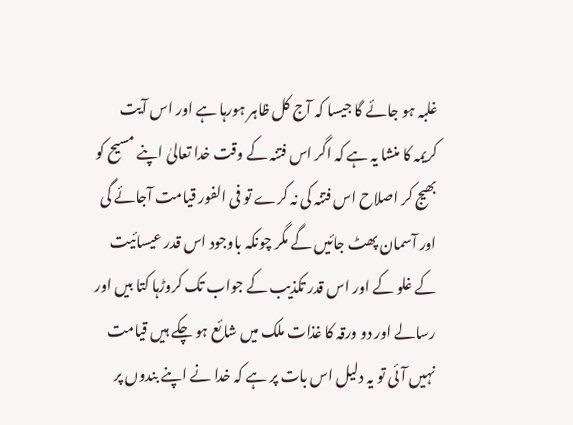غلبہ ہو جائے گا جیسا کہ آج کل ظاہر ہورہا ہے اور اس آیت کریمہ کا منشا یہ ہے کہ اگر اس فتنہ کے وقت خدا تعالیٰ اپنے مسیح کو بھیج کر اصلاح اس فتنہ کی نہ کرے تو فی الفور قیامت آجائے گی اور آسمان پھٹ جائیں گے مگر چونکہ باوجود اس قدر عیسائیت کے غلو کے اور اس قدر تکذیب کے جواب تک کروڑہا کتا بیں اور رسالے اور دو ورقہ کا غذات ملک میں شائع ہو چکے ہیں قیامت نہیں آئی تو یہ دلیل اس بات پر ہے کہ خدا نے اپنے بندوں پر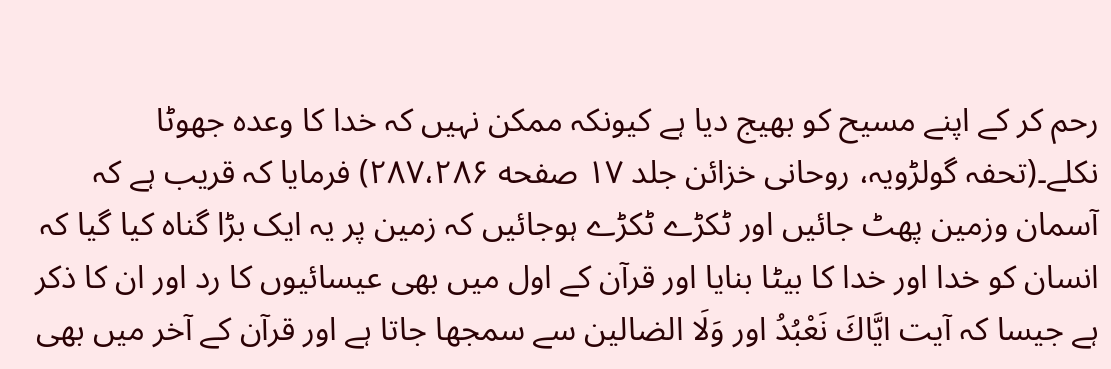رحم کر کے اپنے مسیح کو بھیج دیا ہے کیونکہ ممکن نہیں کہ خدا کا وعدہ جھوٹا نکلے۔(تحفہ گولڑویہ، روحانی خزائن جلد ۱۷ صفحه ۲۸۷،۲۸۶) فرمایا کہ قریب ہے کہ آسمان وزمین پھٹ جائیں اور ٹکڑے ٹکڑے ہوجائیں کہ زمین پر یہ ایک بڑا گناہ کیا گیا کہ انسان کو خدا اور خدا کا بیٹا بنایا اور قرآن کے اول میں بھی عیسائیوں کا رد اور ان کا ذکر ہے جیسا کہ آیت ايَّاكَ نَعْبُدُ اور وَلَا الضالین سے سمجھا جاتا ہے اور قرآن کے آخر میں بھی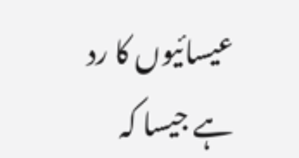عیسائیوں کا رد ہے جیسا کہ